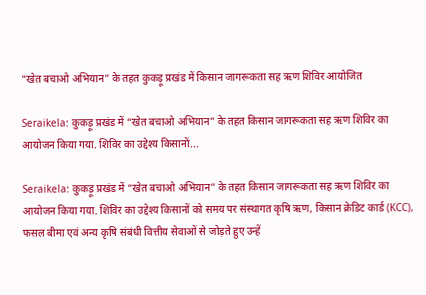“खेत बचाओ अभियान” के तहत कुकड़ू प्रखंड में किसान जागरूकता सह ऋण शिविर आयोजित

Seraikela: कुकड़ू प्रखंड में “खेत बचाओ अभियान” के तहत किसान जागरूकता सह ऋण शिविर का आयोजन किया गया. शिविर का उद्देश्य किसानों...

Seraikela: कुकड़ू प्रखंड में “खेत बचाओ अभियान” के तहत किसान जागरूकता सह ऋण शिविर का आयोजन किया गया. शिविर का उद्देश्य किसानों को समय पर संस्थागत कृषि ऋण, किसान क्रेडिट कार्ड (KCC), फसल बीमा एवं अन्य कृषि संबंधी वित्तीय सेवाओं से जोड़ते हुए उन्हें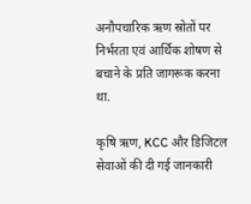अनौपचारिक ऋण स्रोतों पर निर्भरता एवं आर्थिक शोषण से बचाने के प्रति जागरूक करना था.

कृषि ऋण, KCC और डिजिटल सेवाओं की दी गई जानकारी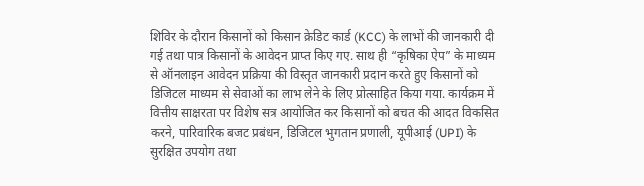शिविर के दौरान किसानों को किसान क्रेडिट कार्ड (KCC) के लाभों की जानकारी दी गई तथा पात्र किसानों के आवेदन प्राप्त किए गए. साथ ही “कृषिका ऐप” के माध्यम से ऑनलाइन आवेदन प्रक्रिया की विस्तृत जानकारी प्रदान करते हुए किसानों को डिजिटल माध्यम से सेवाओं का लाभ लेने के लिए प्रोत्साहित किया गया. कार्यक्रम में वित्तीय साक्षरता पर विशेष सत्र आयोजित कर किसानों को बचत की आदत विकसित करने, पारिवारिक बजट प्रबंधन, डिजिटल भुगतान प्रणाली, यूपीआई (UPI) के सुरक्षित उपयोग तथा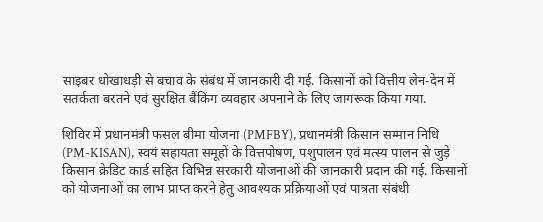साइबर धोखाधड़ी से बचाव के संबंध में जानकारी दी गई. किसानों को वित्तीय लेन-देन में सतर्कता बरतने एवं सुरक्षित बैंकिंग व्यवहार अपनाने के लिए जागरूक किया गया.

शिविर में प्रधानमंत्री फसल बीमा योजना (PMFBY), प्रधानमंत्री किसान सम्मान निधि (PM-KISAN), स्वयं सहायता समूहों के वित्तपोषण, पशुपालन एवं मत्स्य पालन से जुड़े किसान क्रेडिट कार्ड सहित विभिन्न सरकारी योजनाओं की जानकारी प्रदान की गई. किसानों को योजनाओं का लाभ प्राप्त करने हेतु आवश्यक प्रक्रियाओं एवं पात्रता संबंधी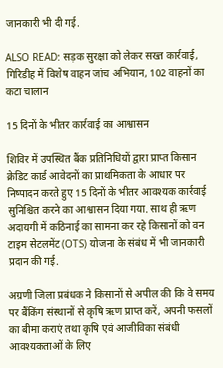जानकारी भी दी गई.

ALSO READ: सड़क सुरक्षा को लेकर सख्त कार्रवाई, गिरिडीह में विशेष वाहन जांच अभियान, 102 वाहनों का कटा चालान

15 दिनों के भीतर कार्रवाई का आश्वासन

शिविर में उपस्थित बैंक प्रतिनिधियों द्वारा प्राप्त किसान क्रेडिट कार्ड आवेदनों का प्राथमिकता के आधार पर निष्पादन करते हुए 15 दिनों के भीतर आवश्यक कार्रवाई सुनिश्चित करने का आश्वासन दिया गया. साथ ही ऋण अदायगी में कठिनाई का सामना कर रहे किसानों को वन टाइम सेटलमेंट (OTS) योजना के संबंध में भी जानकारी प्रदान की गई.

अग्रणी जिला प्रबंधक ने किसानों से अपील की कि वे समय पर बैंकिंग संस्थानों से कृषि ऋण प्राप्त करें, अपनी फसलों का बीमा कराएं तथा कृषि एवं आजीविका संबंधी आवश्यकताओं के लिए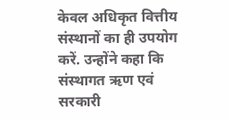केवल अधिकृत वित्तीय संस्थानों का ही उपयोग करें. उन्होंने कहा कि संस्थागत ऋण एवं सरकारी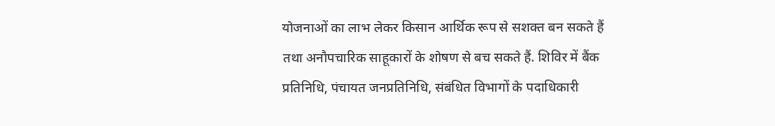योजनाओं का लाभ लेकर किसान आर्थिक रूप से सशक्त बन सकते हैं तथा अनौपचारिक साहूकारों के शोषण से बच सकते हैं. शिविर में बैंक प्रतिनिधि, पंचायत जनप्रतिनिधि, संबंधित विभागों के पदाधिकारी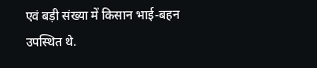एवं बड़ी संख्या में किसान भाई-बहन उपस्थित थे.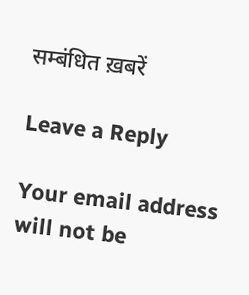सम्बंधित ख़बरें

Leave a Reply

Your email address will not be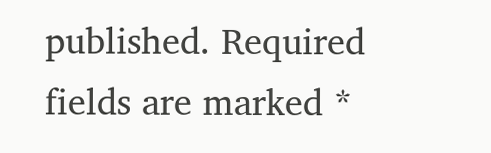published. Required fields are marked *